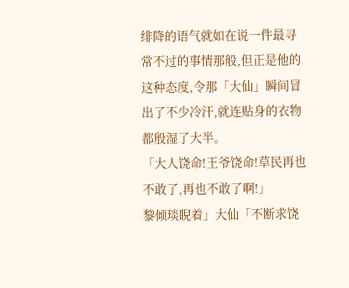绯降的语气就如在说一件最寻常不过的事情那般,但正是他的这种态度,令那「大仙」瞬间冒出了不少冷汗,就连贴身的衣物都殷湿了大半。
「大人饶命!王爷饶命!草民再也不敢了,再也不敢了啊!」
黎倾琰睨着」大仙「不断求饶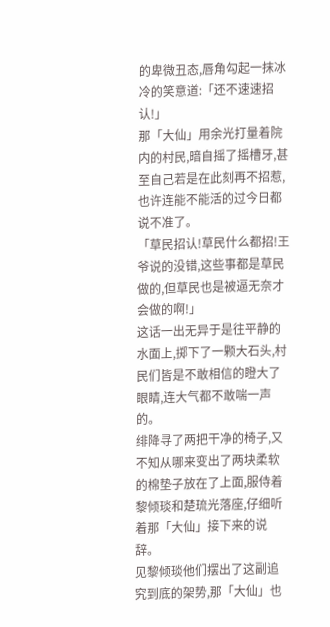的卑微丑态,唇角勾起一抹冰冷的笑意道:「还不速速招认!」
那「大仙」用余光打量着院内的村民,暗自摇了摇槽牙,甚至自己若是在此刻再不招惹,也许连能不能活的过今日都说不准了。
「草民招认!草民什么都招!王爷说的没错,这些事都是草民做的,但草民也是被逼无奈才会做的啊!」
这话一出无异于是往平静的水面上,掷下了一颗大石头,村民们皆是不敢相信的瞪大了眼睛,连大气都不敢喘一声的。
绯降寻了两把干净的椅子,又不知从哪来变出了两块柔软的棉垫子放在了上面,服侍着黎倾琰和楚琉光落座,仔细听着那「大仙」接下来的说辞。
见黎倾琰他们摆出了这副追究到底的架势,那「大仙」也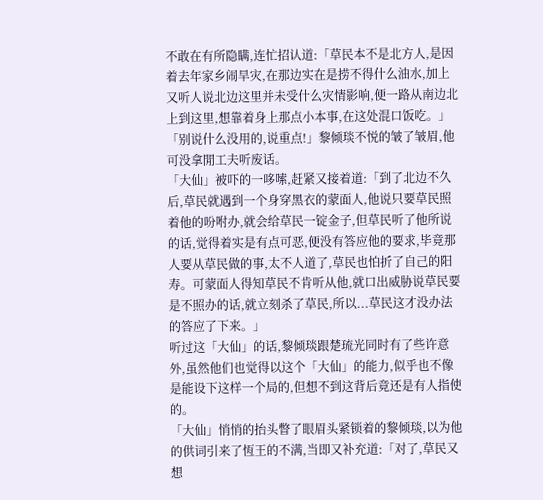不敢在有所隐瞒,连忙招认道:「草民本不是北方人,是因着去年家乡闹旱灾,在那边实在是捞不得什么油水,加上又听人说北边这里并未受什么灾情影响,便一路从南边北上到这里,想靠着身上那点小本事,在这处混口饭吃。」
「别说什么没用的,说重点!」黎倾琰不悦的皱了皱眉,他可没拿閒工夫听废话。
「大仙」被吓的一哆嗦,赶紧又接着道:「到了北边不久后,草民就遇到一个身穿黑衣的蒙面人,他说只要草民照着他的吩咐办,就会给草民一锭金子,但草民听了他所说的话,觉得着实是有点可恶,便没有答应他的要求,毕竟那人要从草民做的事,太不人道了,草民也怕折了自己的阳寿。可蒙面人得知草民不肯听从他,就口出威胁说草民要是不照办的话,就立刻杀了草民,所以...草民这才没办法的答应了下来。」
听过这「大仙」的话,黎倾琰跟楚琉光同时有了些许意外,虽然他们也觉得以这个「大仙」的能力,似乎也不像是能设下这样一个局的,但想不到这背后竟还是有人指使的。
「大仙」悄悄的抬头瞥了眼眉头紧锁着的黎倾琰,以为他的供词引来了恆王的不满,当即又补充道:「对了,草民又想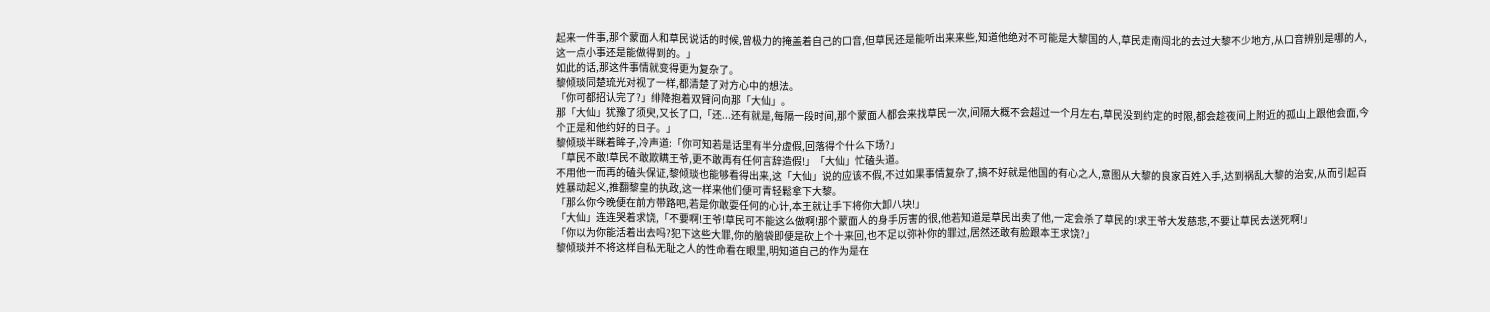起来一件事,那个蒙面人和草民说话的时候,曾极力的掩盖着自己的口音,但草民还是能听出来来些,知道他绝对不可能是大黎国的人,草民走南闯北的去过大黎不少地方,从口音辨别是哪的人,这一点小事还是能做得到的。」
如此的话,那这件事情就变得更为复杂了。
黎倾琰同楚琉光对视了一样,都清楚了对方心中的想法。
「你可都招认完了?」绯降抱着双臂问向那「大仙」。
那「大仙」犹豫了须臾,又长了口,「还...还有就是,每隔一段时间,那个蒙面人都会来找草民一次,间隔大概不会超过一个月左右,草民没到约定的时限,都会趁夜间上附近的孤山上跟他会面,今个正是和他约好的日子。」
黎倾琰半眯着眸子,冷声道:「你可知若是话里有半分虚假,回落得个什么下场?」
「草民不敢!草民不敢欺瞒王爷,更不敢再有任何言辞造假!」「大仙」忙磕头道。
不用他一而再的磕头保证,黎倾琰也能够看得出来,这「大仙」说的应该不假,不过如果事情复杂了,搞不好就是他国的有心之人,意图从大黎的良家百姓入手,达到祸乱大黎的治安,从而引起百姓暴动起义,推翻黎皇的执政,这一样来他们便可青轻鬆拿下大黎。
「那么你今晚便在前方带路吧,若是你敢耍任何的心计,本王就让手下将你大卸八块!」
「大仙」连连哭着求饶,「不要啊!王爷!草民可不能这么做啊!那个蒙面人的身手厉害的很,他若知道是草民出卖了他,一定会杀了草民的!求王爷大发慈悲,不要让草民去送死啊!」
「你以为你能活着出去吗?犯下这些大罪,你的脑袋即便是砍上个十来回,也不足以弥补你的罪过,居然还敢有脸跟本王求饶?」
黎倾琰并不将这样自私无耻之人的性命看在眼里,明知道自己的作为是在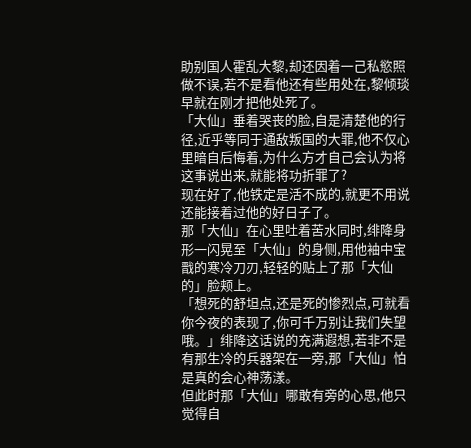助别国人霍乱大黎,却还因着一己私慾照做不误,若不是看他还有些用处在,黎倾琰早就在刚才把他处死了。
「大仙」垂着哭丧的脸,自是清楚他的行径,近乎等同于通敌叛国的大罪,他不仅心里暗自后悔着,为什么方才自己会认为将这事说出来,就能将功折罪了?
现在好了,他铁定是活不成的,就更不用说还能接着过他的好日子了。
那「大仙」在心里吐着苦水同时,绯降身形一闪晃至「大仙」的身侧,用他袖中宝戬的寒冷刀刃,轻轻的贴上了那「大仙的」脸颊上。
「想死的舒坦点,还是死的惨烈点,可就看你今夜的表现了,你可千万别让我们失望哦。」绯降这话说的充满遐想,若非不是有那生冷的兵器架在一旁,那「大仙」怕是真的会心神荡漾。
但此时那「大仙」哪敢有旁的心思,他只觉得自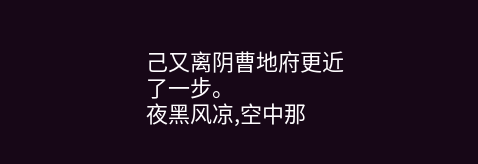己又离阴曹地府更近了一步。
夜黑风凉,空中那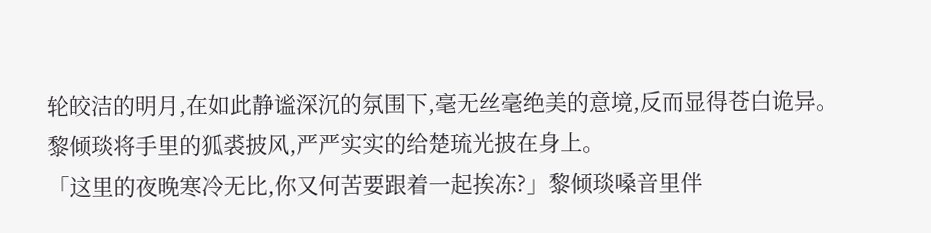轮皎洁的明月,在如此静谧深沉的氛围下,毫无丝毫绝美的意境,反而显得苍白诡异。
黎倾琰将手里的狐裘披风,严严实实的给楚琉光披在身上。
「这里的夜晚寒冷无比,你又何苦要跟着一起挨冻?」黎倾琰嗓音里伴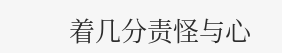着几分责怪与心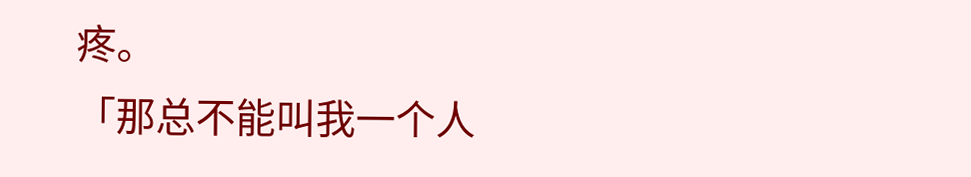疼。
「那总不能叫我一个人